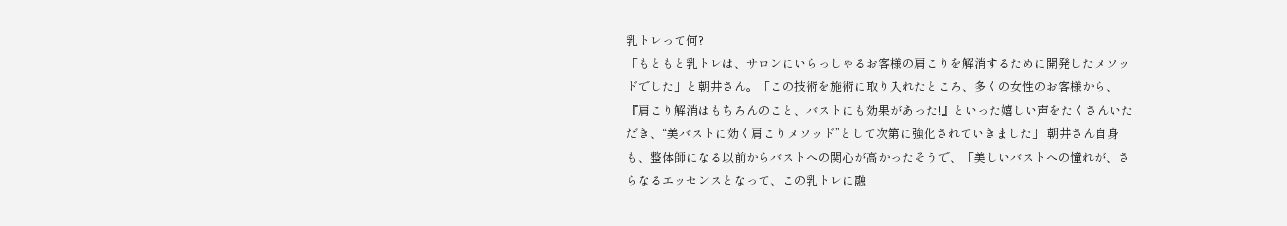乳トレって何?
「もともと乳トレは、サロンにいらっしゃるお客様の肩こりを解消するために開発したメソッドでした」と朝井さん。「この技術を施術に取り入れたところ、多くの女性のお客様から、『肩こり解消はもちろんのこと、バストにも効果があった!』といった嬉しい声をたくさんいただき、“美バストに効く肩こりメソッド”として次第に強化されていきました」 朝井さん自身も、整体師になる以前からバストへの関心が高かったそうで、「美しいバストへの憧れが、さらなるエッセンスとなって、この乳トレに融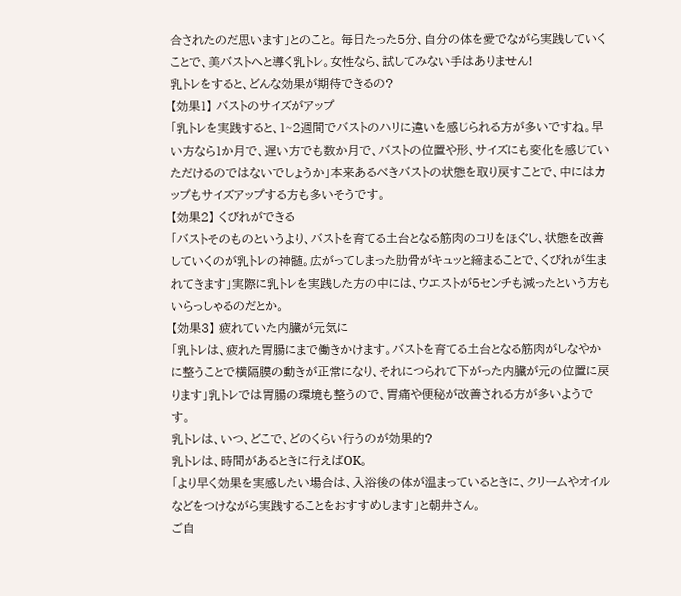合されたのだ思います」とのこと。 毎日たった5分、自分の体を愛でながら実践していくことで、美バストへと導く乳トレ。女性なら、試してみない手はありません!
乳トレをすると、どんな効果が期待できるの?
【効果1】 バストのサイズがアップ
「乳トレを実践すると、1~2週間でバストのハリに違いを感じられる方が多いですね。早い方なら1か月で、遅い方でも数か月で、バストの位置や形、サイズにも変化を感じていただけるのではないでしょうか」本来あるべきバストの状態を取り戻すことで、中にはカップもサイズアップする方も多いそうです。
【効果2】 くびれができる
「バストそのものというより、バストを育てる土台となる筋肉のコリをほぐし、状態を改善していくのが乳トレの神髄。広がってしまった肋骨がキュッと締まることで、くびれが生まれてきます」実際に乳トレを実践した方の中には、ウエストが5センチも減ったという方もいらっしゃるのだとか。
【効果3】 疲れていた内臓が元気に
「乳トレは、疲れた胃腸にまで働きかけます。バストを育てる土台となる筋肉がしなやかに整うことで横隔膜の動きが正常になり、それにつられて下がった内臓が元の位置に戻ります」乳トレでは胃腸の環境も整うので、胃痛や便秘が改善される方が多いようです。
乳トレは、いつ、どこで、どのくらい行うのが効果的?
乳トレは、時間があるときに行えばOK。
「より早く効果を実感したい場合は、入浴後の体が温まっているときに、クリームやオイルなどをつけながら実践することをおすすめします」と朝井さん。
ご自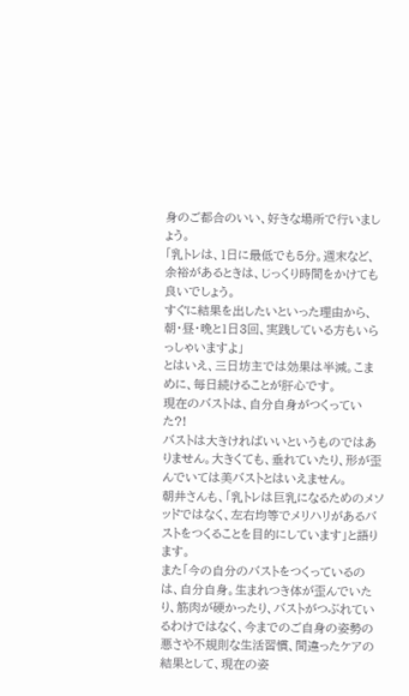身のご都合のいい、好きな場所で行いましょう。
「乳トレは、1日に最低でも5分。週末など、余裕があるときは、じっくり時間をかけても良いでしょう。
すぐに結果を出したいといった理由から、朝・昼・晩と1日3回、実践している方もいらっしゃいますよ」
とはいえ、三日坊主では効果は半減。こまめに、毎日続けることが肝心です。
現在のバストは、自分自身がつくっていた?!
バストは大きければいいというものではありません。大きくても、垂れていたり、形が歪んでいては美バストとはいえません。
朝井さんも、「乳トレは巨乳になるためのメソッドではなく、左右均等でメリハリがあるバストをつくることを目的にしています」と語ります。
また「今の自分のバストをつくっているのは、自分自身。生まれつき体が歪んでいたり、筋肉が硬かったり、バストがつぶれているわけではなく、今までのご自身の姿勢の悪さや不規則な生活習慣、間違ったケアの結果として、現在の姿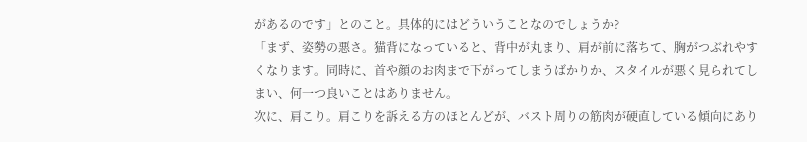があるのです」とのこと。具体的にはどういうことなのでしょうか?
「まず、姿勢の悪さ。猫背になっていると、背中が丸まり、肩が前に落ちて、胸がつぶれやすくなります。同時に、首や顔のお肉まで下がってしまうばかりか、スタイルが悪く見られてしまい、何一つ良いことはありません。
次に、肩こり。肩こりを訴える方のほとんどが、バスト周りの筋肉が硬直している傾向にあり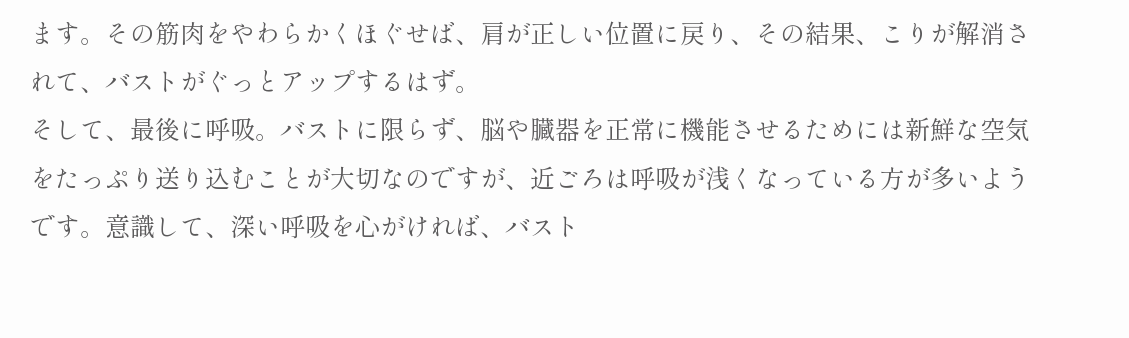ます。その筋肉をやわらかくほぐせば、肩が正しい位置に戻り、その結果、こりが解消されて、バストがぐっとアップするはず。
そして、最後に呼吸。バストに限らず、脳や臓器を正常に機能させるためには新鮮な空気をたっぷり送り込むことが大切なのですが、近ごろは呼吸が浅くなっている方が多いようです。意識して、深い呼吸を心がければ、バスト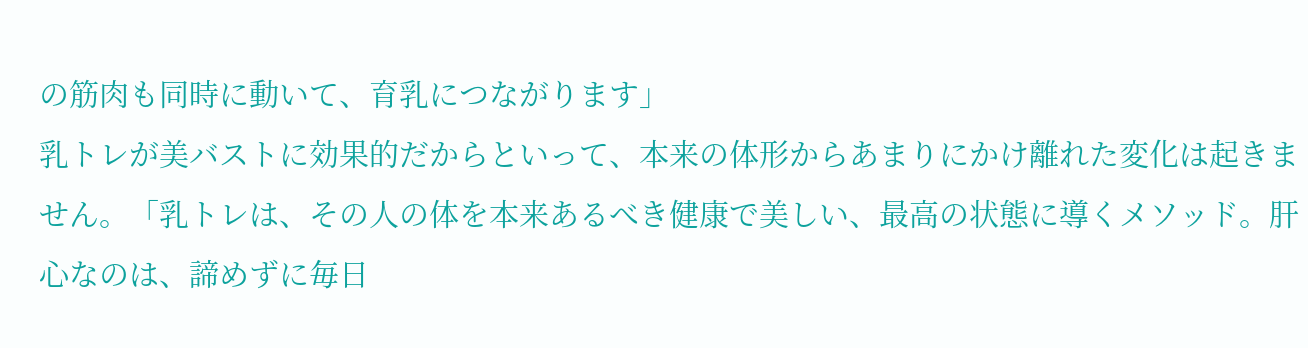の筋肉も同時に動いて、育乳につながります」
乳トレが美バストに効果的だからといって、本来の体形からあまりにかけ離れた変化は起きません。「乳トレは、その人の体を本来あるべき健康で美しい、最高の状態に導くメソッド。肝心なのは、諦めずに毎日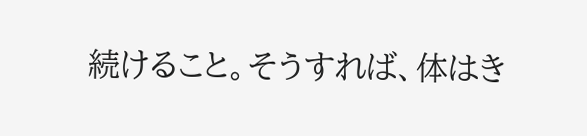続けること。そうすれば、体はき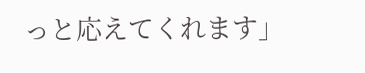っと応えてくれます」